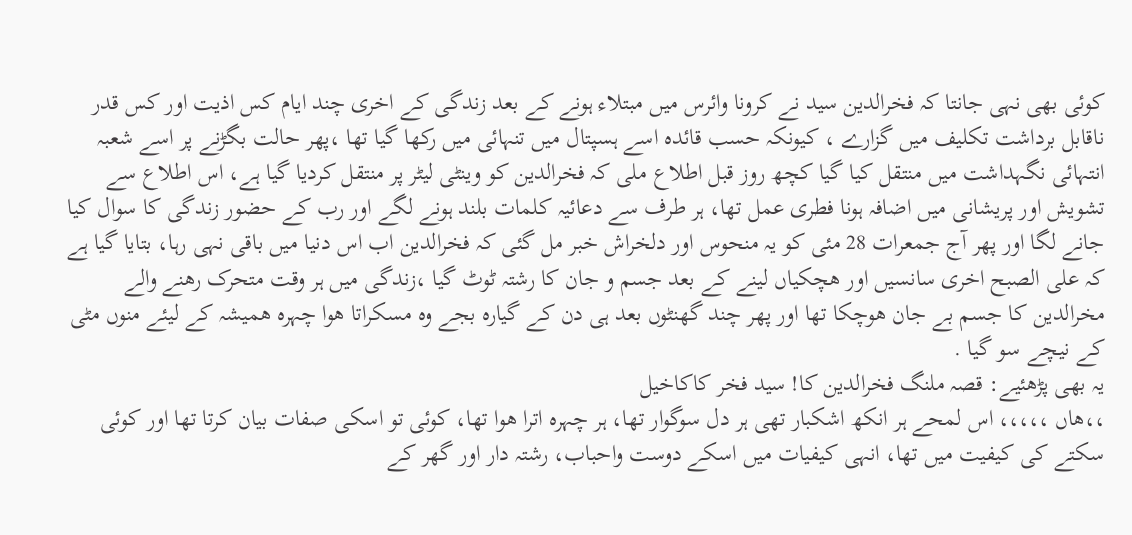کوئی بھی نہی جانتا کہ فخرالدین سید نے کرونا وائرس میں مبتلاء ہونے کے بعد زندگی کے اخری چند ایام کس اذیت اور کس قدر ناقابل برداشت تکلیف میں گزارے ، کیونکہ حسب قائدہ اسے ہسپتال میں تنہائی میں رکھا گیا تھا ،پھر حالت بگڑنے پر اسے شعبہ انتہائی نگہداشت میں منتقل کیا گیا کچھ روز قبل اطلاع ملی کہ فخرالدین کو وینٹی لیٹر پر منتقل کردیا گیا ہے، اس اطلاع سے تشویش اور پریشانی میں اضافہ ہونا فطری عمل تھا، ہر طرف سے دعائیہ کلمات بلند ہونے لگے اور رب کے حضور زندگی کا سوال کیا جانے لگا اور پھر آج جمعرات 28 مئی کو یہ منحوس اور دلخراش خبر مل گئی کہ فخرالدین اب اس دنیا میں باقی نہی رہا، بتایا گیا ہے کہ علی الصبح اخری سانسیں اور ھچکیاں لینے کے بعد جسم و جان کا رشتہ ٹوٹ گیا ،زندگی میں ہر وقت متحرک رھنے والے مخرالدین کا جسم بے جان ھوچکا تھا اور پھر چند گھنٹوں بعد ہی دن کے گیارہ بجے وہ مسکراتا ھوا چہرہ ھمیشہ کے لیئے منوں مٹی کے نیچے سو گیا .
یہ بھی پڑھئیے: قصہ ملنگ فخرالدین کا! سید فخر کاکاخیل
،،ھاں ،،،،، اس لمحے ہر انکھ اشکبار تھی ہر دل سوگوار تھا، ہر چہرہ اترا ھوا تھا، کوئی تو اسکی صفات بیان کرتا تھا اور کوئی سکتے کی کیفیت میں تھا، انہی کیفیات میں اسکے دوست واحباب، رشتہ دار اور گھر کے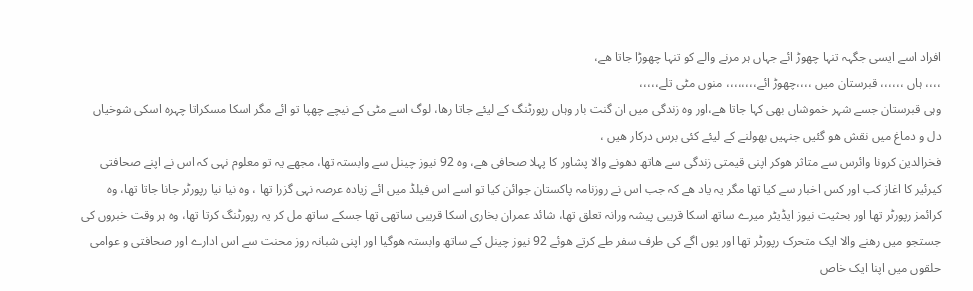افراد اسے ایسی جگہہ تنہا چھوڑ ائے جہاں ہر مرنے والے کو تنہا چھوڑا جاتا ھے،
،،،، ہاں ،،،،،، قبرستان میں ،،،،چھوڑ ائے،،،،،،،، منوں مٹی تلے،،،،،
وہی قبرستان جسے شہر خموشاں بھی کہا جاتا ھے،اور وہ زندگی میں ان گنت بار وہاں رپورٹنگ کے لیئے جاتا رھا، لوگ اسے مٹی کے نیچے چھپا تو ائے مگر اسکا مسکراتا چہرہ اسکی شوخیاں دل و دماغ میں نقش ھو گئیں جنہیں بھولنے کے لیئے کئی برس درکار ھیں ،
فخرالدین کرونا وائرس سے متاثر ھوکر اپنی قیمتی زندگی سے ھاتھ دھونے والا پشاور کا پہلا صحافی ھے، وہ 92 نیوز چینل سے وابستہ تھا، مجھے یہ تو معلوم نہی کہ اس نے اپنے صحافتی کیرئیر کا اغاز کب اور کس اخبار سے کیا تھا مگر یہ یاد ھے کہ جب اس نے روزنامہ پاکستان جوائن کیا تو اسے اس فیلڈ میں ائے زیادہ عرصہ نہی گزرا تھا ، وہ نیا نیا رپورٹر جانا جاتا تھا، وہ کرائمز رپورٹر تھا اور بحثیت نیوز ایڈیٹر میرے ساتھ اسکا قریبی پیشہ ورانہ تعلق تھا، شائد عمران بخاری اسکا قریبی ساتھی تھا جسکے ساتھ مل کر یہ رپورٹنگ کرتا تھا، وہ ہر وقت خبروں کی جستجو میں رھنے والا ایک متحرک رپورٹر تھا اور یوں اگے کی طرف سفر طے کرتے ھوئے 92 نیوز چینل کے ساتھ وابستہ ھوگیا اور اپنی شبانہ روز محنت سے اس ادارے اور صحافتی و عوامی حلقوں میں اپنا ایک خاص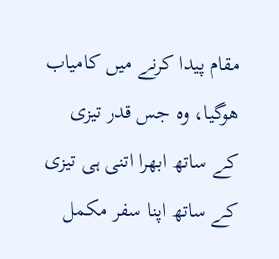مقام پیدا کرنے میں کامیاب ھوگیا، وہ جس قدر تیزی کے ساتھ ابھرا اتنی ہی تیزی کے ساتھ اپنا سفر مکمل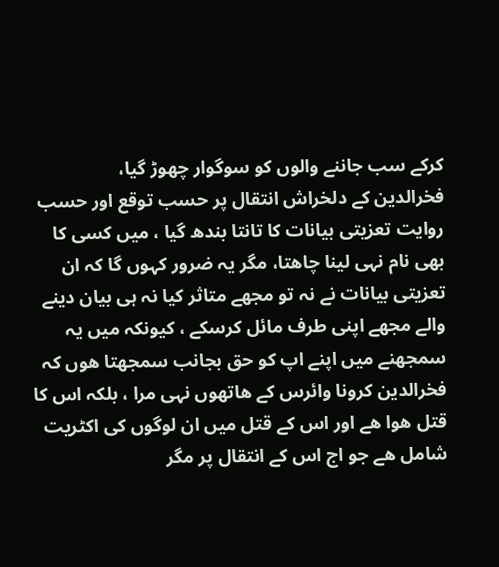کرکے سب جاننے والوں کو سوگوار چھوڑ گیا،
فخرالدین کے دلخراش انتقال پر حسب توقع اور حسب روایت تعزیتی بیانات کا تانتا بندھ گیا ، میں کسی کا بھی نام نہی لینا چاھتا، مگر یہ ضرور کہوں گا کہ ان تعزیتی بیانات نے نہ تو مجھے متاثر کیا نہ ہی بیان دینے والے مجھے اپنی طرف مائل کرسکے ، کیونکہ میں یہ سمجھنے میں اپنے اپ کو حق بجانب سمجھتا ھوں کہ فخرالدین کرونا وائرس کے ھاتھوں نہی مرا ، بلکہ اس کا قتل ھوا ھے اور اس کے قتل میں ان لوگوں کی اکٹریت شامل ھے جو اج اس کے انتقال پر مگر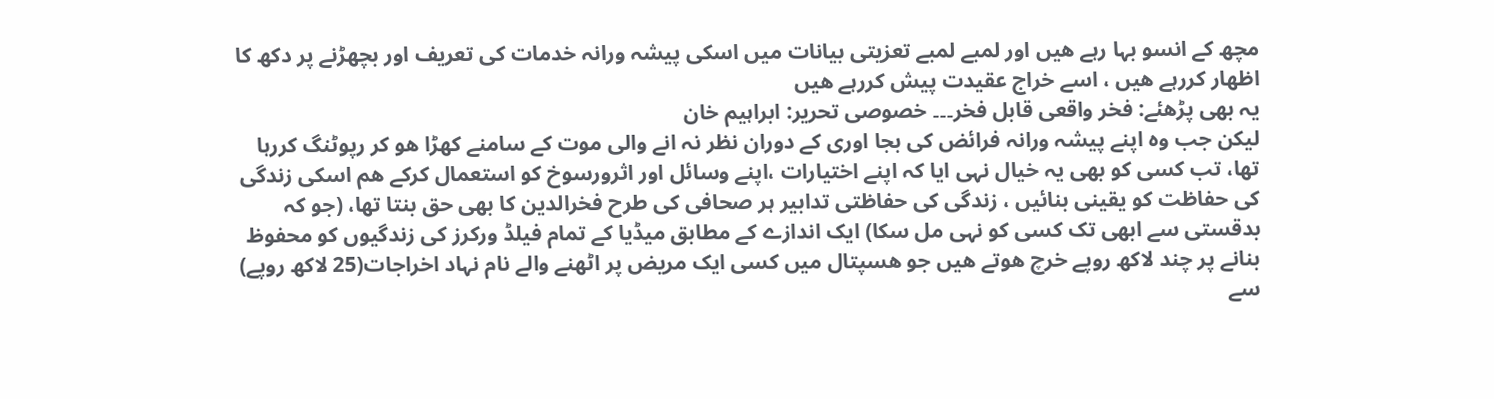مچھ کے انسو بہا رہے ھیں اور لمبے لمبے تعزیتی بیانات میں اسکی پیشہ ورانہ خدمات کی تعریف اور بچھڑنے پر دکھ کا اظھار کررہے ھیں ، اسے خراج عقیدت پیش کررہے ھیں
یہ بھی پڑھئے: فخر واقعی قابل فخر۔۔۔ خصوصی تحریر: ابراہیم خان
لیکن جب وہ اپنے پیشہ ورانہ فرائض کی بجا اوری کے دوران نظر نہ انے والی موت کے سامنے کھڑا ھو کر رپوٹنگ کررہا تھا، تب کسی کو بھی یہ خیال نہی ایا کہ اپنے اختیارات ،اپنے وسائل اور اثرورسوخ کو استعمال کرکے ھم اسکی زندگی کی حفاظت کو یقینی بنائیں ، زندگی کی حفاظتی تدابیر ہر صحافی کی طرح فخرالدین کا بھی حق بنتا تھا، (جو کہ بدقستی سے ابھی تک کسی کو نہی مل سکا) ایک اندازے کے مطابق میڈیا کے تمام فیلڈ ورکرز کی زندگیوں کو محفوظ بنانے پر چند لاکھ روپے خرچ ھوتے ھیں جو ھسپتال میں کسی ایک مریض پر اٹھنے والے نام نہاد اخراجات(25 لاکھ روپے) سے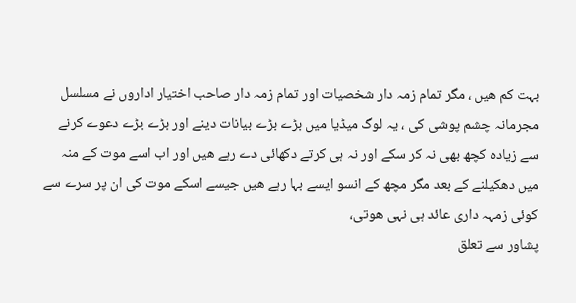بہت کم ھیں ، مگر تمام زمہ دار شخصیات اور تمام زمہ دار صاحب اختیار اداروں نے مسلسل مجرمانہ چشم پوشی کی ، یہ لوگ میڈیا میں بڑے بڑے بیانات دینے اور بڑے بڑے دعوے کرنے سے زیادہ کچھ بھی نہ کر سکے اور نہ ہی کرتے دکھائی دے رہے ھیں اور اب اسے موت کے منہ میں دھکیلنے کے بعد مگر مچھ کے انسو ایسے بہا رہے ھیں جیسے اسکے موت کی ان پر سرے سے کوئی زمہہ داری عائد ہی نہی ھوتی،
پشاور سے تعلق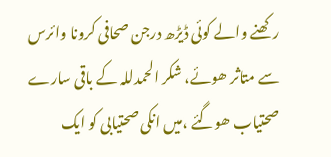رکھنے والے کوئی ڈیڑھ درجن صحافی کرونا وائرس سے متاثر ھوئے، شکر الحمدللہ کے باقی سارے صحتیاب ھوگئے ،میں انکی صحتیابی کو ایک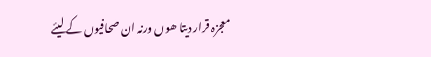معجزہ قرار دیتا ھوں ورنہ ان صحافیوں کے لیئے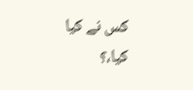کس نے کیا کیا،؟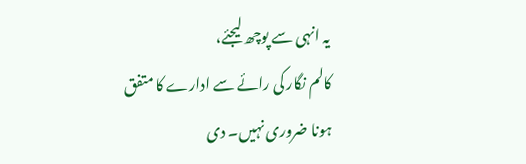یہ انہی سے پوچھ لیجئے،
کالم نگار کی رائے سے ادارے کا متفق ہونا ضروری نہیں۔ دی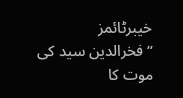خیبرٹائمز
“فخرالدین سید کی موت کا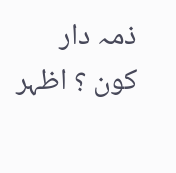ذمہ دار کون ؟ اظہر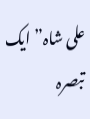علی شاہ” ایک تبصرہ